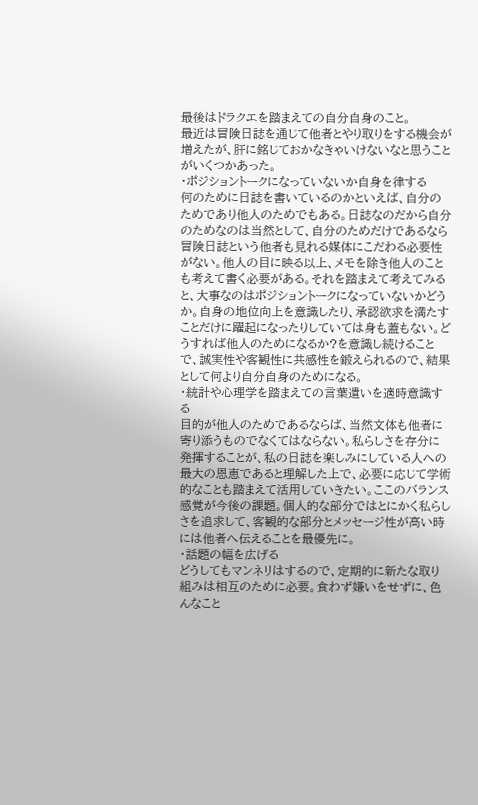最後はドラクエを踏まえての自分自身のこと。
最近は冒険日誌を通じて他者とやり取りをする機会が増えたが、肝に銘じておかなきゃいけないなと思うことがいくつかあった。
・ポジショントークになっていないか自身を律する
何のために日誌を書いているのかといえば、自分のためであり他人のためでもある。日誌なのだから自分のためなのは当然として、自分のためだけであるなら冒険日誌という他者も見れる媒体にこだわる必要性がない。他人の目に映る以上、メモを除き他人のことも考えて書く必要がある。それを踏まえて考えてみると、大事なのはポジショントークになっていないかどうか。自身の地位向上を意識したり、承認欲求を満たすことだけに躍起になったりしていては身も蓋もない。どうすれば他人のためになるか?を意識し続けることで、誠実性や客観性に共感性を鍛えられるので、結果として何より自分自身のためになる。
・統計や心理学を踏まえての言葉遣いを適時意識する
目的が他人のためであるならば、当然文体も他者に寄り添うものでなくてはならない。私らしさを存分に発揮することが、私の日誌を楽しみにしている人への最大の恩恵であると理解した上で、必要に応じて学術的なことも踏まえて活用していきたい。ここのバランス感覚が今後の課題。個人的な部分ではとにかく私らしさを追求して、客観的な部分とメッセージ性が高い時には他者へ伝えることを最優先に。
・話題の幅を広げる
どうしてもマンネリはするので、定期的に新たな取り組みは相互のために必要。食わず嫌いをせずに、色んなこと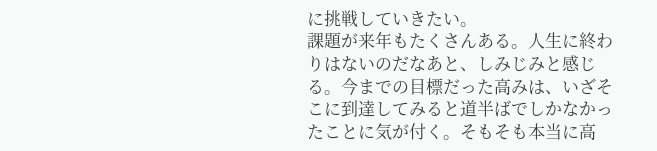に挑戦していきたい。
課題が来年もたくさんある。人生に終わりはないのだなあと、しみじみと感じる。今までの目標だった高みは、いざそこに到達してみると道半ばでしかなかったことに気が付く。そもそも本当に高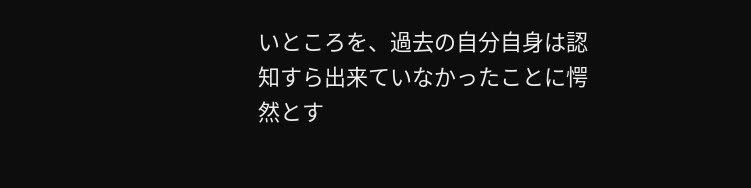いところを、過去の自分自身は認知すら出来ていなかったことに愕然とす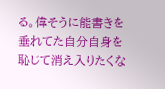る。偉そうに能書きを垂れてた自分自身を恥じて消え入りたくな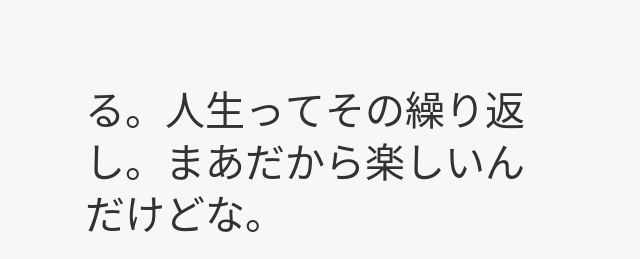る。人生ってその繰り返し。まあだから楽しいんだけどな。